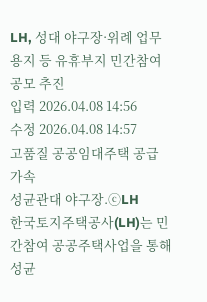LH, 성대 야구장·위례 업무용지 등 유휴부지 민간참여공모 추진
입력 2026.04.08 14:56
수정 2026.04.08 14:57
고품질 공공임대주택 공급 가속
성균관대 야구장.ⓒLH
한국토지주택공사(LH)는 민간참여 공공주택사업을 통해 성균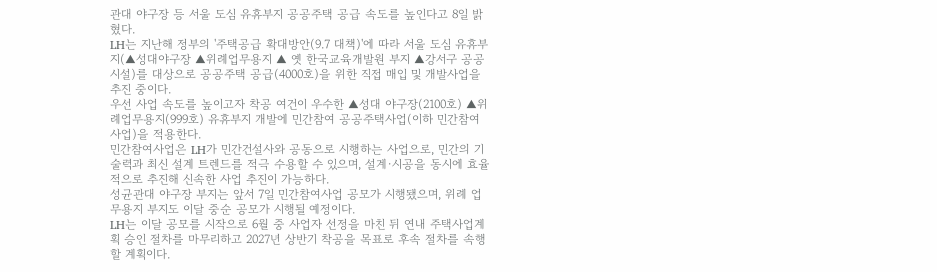관대 야구장 등 서울 도심 유휴부지 공공주택 공급 속도를 높인다고 8일 밝혔다.
LH는 지난해 정부의 '주택공급 확대방안(9.7 대책)'에 따라 서울 도심 유휴부지(▲성대야구장 ▲위례업무용지 ▲ 옛 한국교육개발원 부지 ▲강서구 공공시설)를 대상으로 공공주택 공급(4000호)을 위한 직접 매입 및 개발사업을 추진 중이다.
우선 사업 속도를 높이고자 착공 여건이 우수한 ▲성대 야구장(2100호) ▲위례업무용지(999호) 유휴부지 개발에 민간참여 공공주택사업(이하 민간참여사업)을 적용한다.
민간참여사업은 LH가 민간건설사와 공동으로 시행하는 사업으로, 민간의 기술력과 최신 설계 트렌드를 적극 수용할 수 있으며, 설계·시공을 동시에 효율적으로 추진해 신속한 사업 추진이 가능하다.
성균관대 야구장 부지는 앞서 7일 민간참여사업 공모가 시행됐으며, 위례 업무용지 부지도 이달 중순 공모가 시행될 예정이다.
LH는 이달 공모를 시작으로 6월 중 사업자 선정을 마친 뒤 연내 주택사업계획 승인 절차를 마무리하고 2027년 상반기 착공을 목표로 후속 절차를 속행할 계획이다.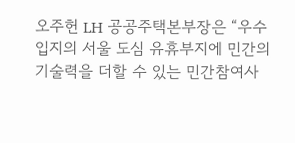오주헌 LH 공공주택본부장은 “우수 입지의 서울 도심 유휴부지에 민간의 기술력을 더할 수 있는 민간참여사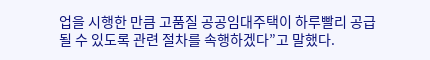업을 시행한 만큼 고품질 공공임대주택이 하루빨리 공급될 수 있도록 관련 절차를 속행하겠다”고 말했다.